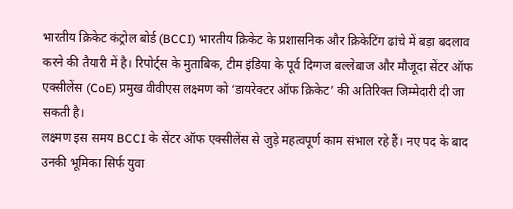भारतीय क्रिकेट कंट्रोल बोर्ड (BCCI) भारतीय क्रिकेट के प्रशासनिक और क्रिकेटिंग ढांचे में बड़ा बदलाव करने की तैयारी में है। रिपोर्ट्स के मुताबिक, टीम इंडिया के पूर्व दिग्गज बल्लेबाज और मौजूदा सेंटर ऑफ एक्सीलेंस (CoE) प्रमुख वीवीएस लक्ष्मण को ‘डायरेक्टर ऑफ क्रिकेट’ की अतिरिक्त जिम्मेदारी दी जा सकती है।
लक्ष्मण इस समय BCCI के सेंटर ऑफ एक्सीलेंस से जुड़े महत्वपूर्ण काम संभाल रहे हैं। नए पद के बाद उनकी भूमिका सिर्फ युवा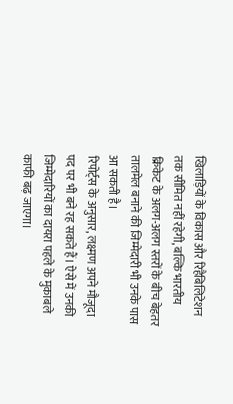खिलाड़ियों के विकास और रिहैबिलिटेशन तक सीमित नहीं रहेगी, बल्कि भारतीय क्रिकेट के अलग-अलग स्तरों के बीच बेहतर तालमेल बनाने की जिम्मेदारी भी उनके पास आ सकती है।
रिपोर्ट्स के अनुसार, लक्ष्मण अपने मौजूदा पद पर भी बने रह सकते हैं। ऐसे में उनकी जिम्मेदारियों का दायरा पहले के मुकाबले काफी बढ़ जाएगा।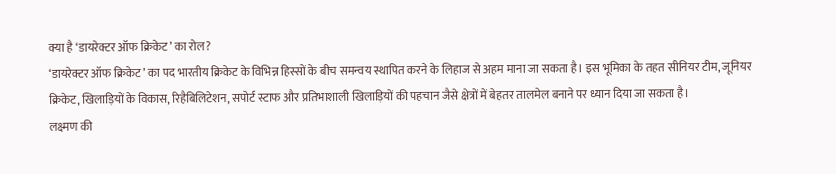क्या है ‘डायरेक्टर ऑफ क्रिकेट’ का रोल?
‘डायरेक्टर ऑफ क्रिकेट’ का पद भारतीय क्रिकेट के विभिन्न हिस्सों के बीच समन्वय स्थापित करने के लिहाज से अहम माना जा सकता है। इस भूमिका के तहत सीनियर टीम, जूनियर क्रिकेट, खिलाड़ियों के विकास, रिहैबिलिटेशन, सपोर्ट स्टाफ और प्रतिभाशाली खिलाड़ियों की पहचान जैसे क्षेत्रों में बेहतर तालमेल बनाने पर ध्यान दिया जा सकता है।
लक्ष्मण की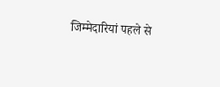जिम्मेदारियां पहले से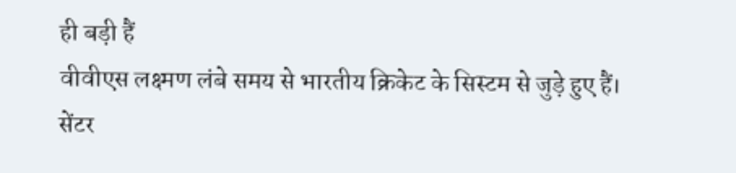ही बड़ी हैं
वीवीएस लक्ष्मण लंबे समय से भारतीय क्रिकेट के सिस्टम से जुड़े हुए हैं। सेंटर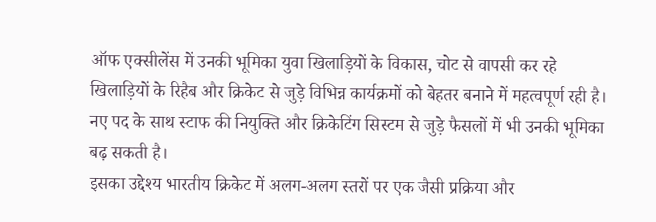ऑफ एक्सीलेंस में उनकी भूमिका युवा खिलाड़ियों के विकास, चोट से वापसी कर रहे खिलाड़ियों के रिहैब और क्रिकेट से जुड़े विभिन्न कार्यक्रमों को बेहतर बनाने में महत्वपूर्ण रही है।
नए पद के साथ स्टाफ की नियुक्ति और क्रिकेटिंग सिस्टम से जुड़े फैसलों में भी उनकी भूमिका बढ़ सकती है।
इसका उद्देश्य भारतीय क्रिकेट में अलग-अलग स्तरों पर एक जैसी प्रक्रिया और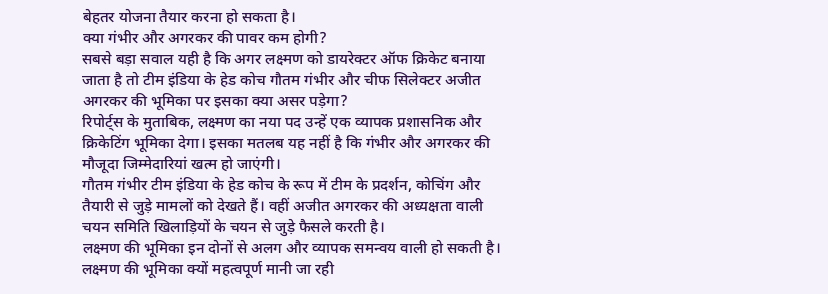बेहतर योजना तैयार करना हो सकता है।
क्या गंभीर और अगरकर की पावर कम होगी?
सबसे बड़ा सवाल यही है कि अगर लक्ष्मण को डायरेक्टर ऑफ क्रिकेट बनाया जाता है तो टीम इंडिया के हेड कोच गौतम गंभीर और चीफ सिलेक्टर अजीत अगरकर की भूमिका पर इसका क्या असर पड़ेगा?
रिपोर्ट्स के मुताबिक, लक्ष्मण का नया पद उन्हें एक व्यापक प्रशासनिक और क्रिकेटिंग भूमिका देगा। इसका मतलब यह नहीं है कि गंभीर और अगरकर की मौजूदा जिम्मेदारियां खत्म हो जाएंगी।
गौतम गंभीर टीम इंडिया के हेड कोच के रूप में टीम के प्रदर्शन, कोचिंग और तैयारी से जुड़े मामलों को देखते हैं। वहीं अजीत अगरकर की अध्यक्षता वाली चयन समिति खिलाड़ियों के चयन से जुड़े फैसले करती है।
लक्ष्मण की भूमिका इन दोनों से अलग और व्यापक समन्वय वाली हो सकती है।
लक्ष्मण की भूमिका क्यों महत्वपूर्ण मानी जा रही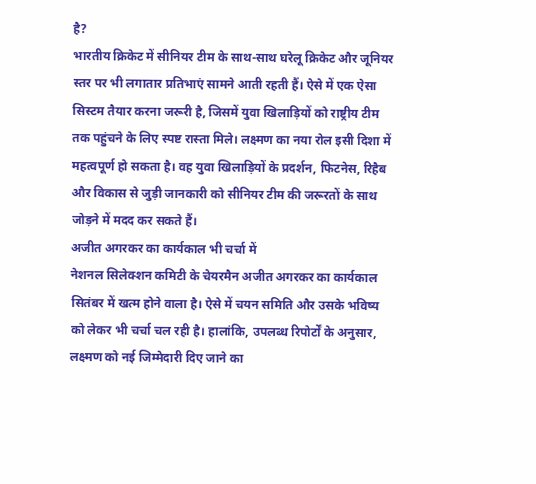है?
भारतीय क्रिकेट में सीनियर टीम के साथ-साथ घरेलू क्रिकेट और जूनियर स्तर पर भी लगातार प्रतिभाएं सामने आती रहती हैं। ऐसे में एक ऐसा सिस्टम तैयार करना जरूरी है, जिसमें युवा खिलाड़ियों को राष्ट्रीय टीम तक पहुंचने के लिए स्पष्ट रास्ता मिले। लक्ष्मण का नया रोल इसी दिशा में महत्वपूर्ण हो सकता है। वह युवा खिलाड़ियों के प्रदर्शन, फिटनेस, रिहैब और विकास से जुड़ी जानकारी को सीनियर टीम की जरूरतों के साथ जोड़ने में मदद कर सकते हैं।
अजीत अगरकर का कार्यकाल भी चर्चा में
नेशनल सिलेक्शन कमिटी के चेयरमैन अजीत अगरकर का कार्यकाल सितंबर में खत्म होने वाला है। ऐसे में चयन समिति और उसके भविष्य को लेकर भी चर्चा चल रही है। हालांकि, उपलब्ध रिपोर्टों के अनुसार, लक्ष्मण को नई जिम्मेदारी दिए जाने का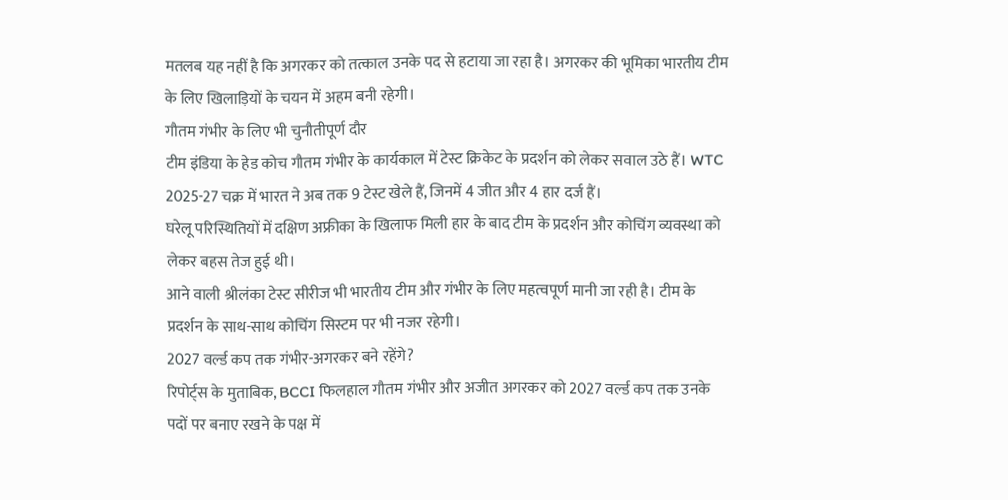मतलब यह नहीं है कि अगरकर को तत्काल उनके पद से हटाया जा रहा है। अगरकर की भूमिका भारतीय टीम के लिए खिलाड़ियों के चयन में अहम बनी रहेगी।
गौतम गंभीर के लिए भी चुनौतीपूर्ण दौर
टीम इंडिया के हेड कोच गौतम गंभीर के कार्यकाल में टेस्ट क्रिकेट के प्रदर्शन को लेकर सवाल उठे हैं। WTC 2025-27 चक्र में भारत ने अब तक 9 टेस्ट खेले हैं, जिनमें 4 जीत और 4 हार दर्ज हैं।
घरेलू परिस्थितियों में दक्षिण अफ्रीका के खिलाफ मिली हार के बाद टीम के प्रदर्शन और कोचिंग व्यवस्था को लेकर बहस तेज हुई थी।
आने वाली श्रीलंका टेस्ट सीरीज भी भारतीय टीम और गंभीर के लिए महत्वपूर्ण मानी जा रही है। टीम के प्रदर्शन के साथ-साथ कोचिंग सिस्टम पर भी नजर रहेगी।
2027 वर्ल्ड कप तक गंभीर-अगरकर बने रहेंगे?
रिपोर्ट्स के मुताबिक, BCCI फिलहाल गौतम गंभीर और अजीत अगरकर को 2027 वर्ल्ड कप तक उनके पदों पर बनाए रखने के पक्ष में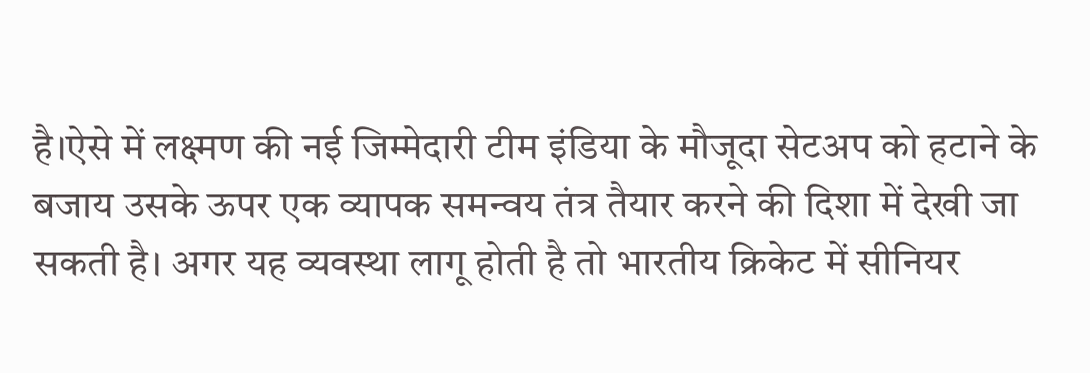है।ऐसे में लक्ष्मण की नई जिम्मेदारी टीम इंडिया के मौजूदा सेटअप को हटाने के बजाय उसके ऊपर एक व्यापक समन्वय तंत्र तैयार करने की दिशा में देखी जा सकती है। अगर यह व्यवस्था लागू होती है तो भारतीय क्रिकेट में सीनियर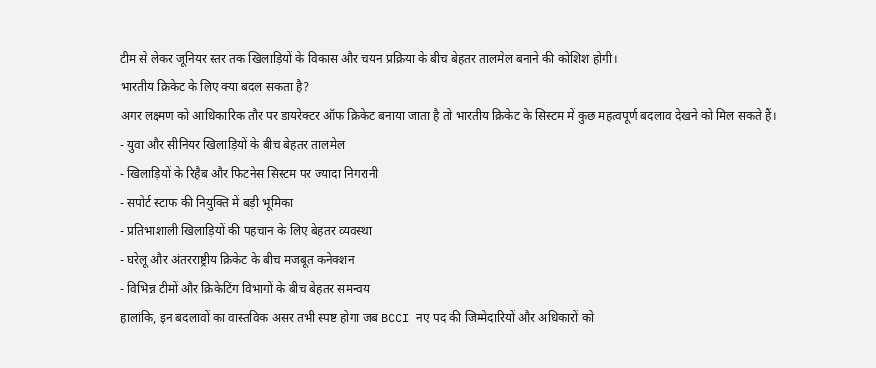टीम से लेकर जूनियर स्तर तक खिलाड़ियों के विकास और चयन प्रक्रिया के बीच बेहतर तालमेल बनाने की कोशिश होगी।
भारतीय क्रिकेट के लिए क्या बदल सकता है?
अगर लक्ष्मण को आधिकारिक तौर पर डायरेक्टर ऑफ क्रिकेट बनाया जाता है तो भारतीय क्रिकेट के सिस्टम में कुछ महत्वपूर्ण बदलाव देखने को मिल सकते हैं।
- युवा और सीनियर खिलाड़ियों के बीच बेहतर तालमेल
- खिलाड़ियों के रिहैब और फिटनेस सिस्टम पर ज्यादा निगरानी
- सपोर्ट स्टाफ की नियुक्ति में बड़ी भूमिका
- प्रतिभाशाली खिलाड़ियों की पहचान के लिए बेहतर व्यवस्था
- घरेलू और अंतरराष्ट्रीय क्रिकेट के बीच मजबूत कनेक्शन
- विभिन्न टीमों और क्रिकेटिंग विभागों के बीच बेहतर समन्वय
हालांकि, इन बदलावों का वास्तविक असर तभी स्पष्ट होगा जब BCCI नए पद की जिम्मेदारियों और अधिकारों को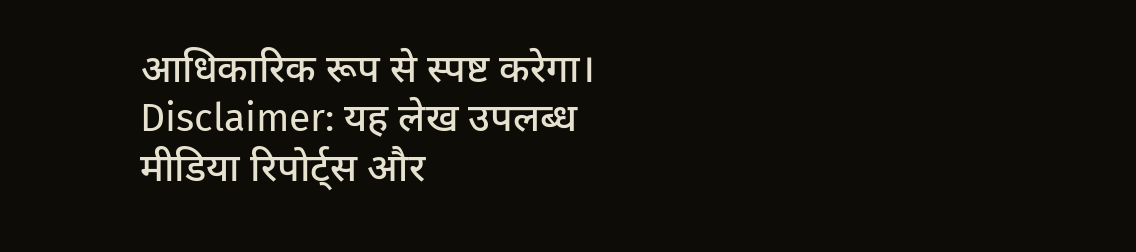आधिकारिक रूप से स्पष्ट करेगा।
Disclaimer: यह लेख उपलब्ध मीडिया रिपोर्ट्स और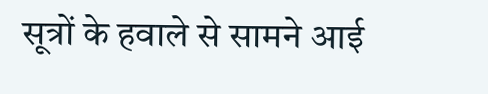सूत्रों के हवाले से सामने आई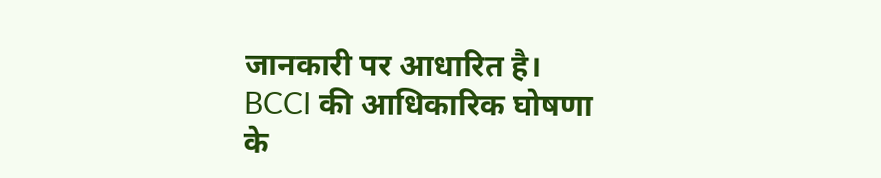जानकारी पर आधारित है। BCCI की आधिकारिक घोषणा के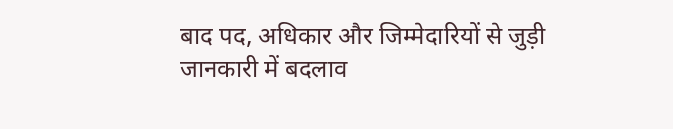बाद पद, अधिकार और जिम्मेदारियों से जुड़ी जानकारी में बदलाव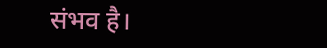संभव है।